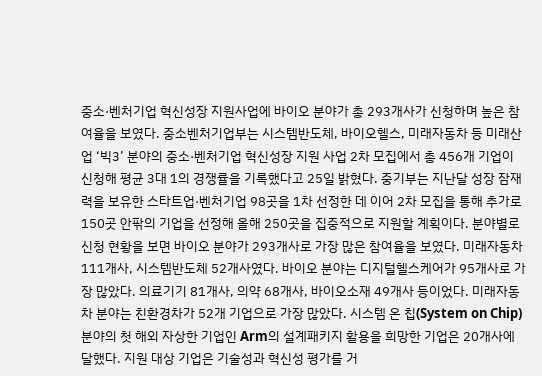중소·벤처기업 혁신성장 지원사업에 바이오 분야가 총 293개사가 신청하며 높은 참여율을 보였다. 중소벤처기업부는 시스템반도체, 바이오헬스, 미래자동차 등 미래산업 ‘빅3’ 분야의 중소·벤처기업 혁신성장 지원 사업 2차 모집에서 총 456개 기업이 신청해 평균 3대 1의 경쟁률을 기록했다고 25일 밝혔다. 중기부는 지난달 성장 잠재력을 보유한 스타트업·벤처기업 98곳을 1차 선정한 데 이어 2차 모집을 통해 추가로 150곳 안팎의 기업을 선정해 올해 250곳을 집중적으로 지원할 계획이다. 분야별로 신청 현황을 보면 바이오 분야가 293개사로 가장 많은 참여율을 보였다. 미래자동차 111개사, 시스템반도체 52개사였다. 바이오 분야는 디지털헬스케어가 95개사로 가장 많았다. 의료기기 81개사, 의약 68개사, 바이오소재 49개사 등이었다. 미래자동차 분야는 친환경차가 52개 기업으로 가장 많았다. 시스템 온 칩(System on Chip) 분야의 첫 해외 자상한 기업인 Arm의 설계패키지 활용을 희망한 기업은 20개사에 달했다. 지원 대상 기업은 기술성과 혁신성 평가를 거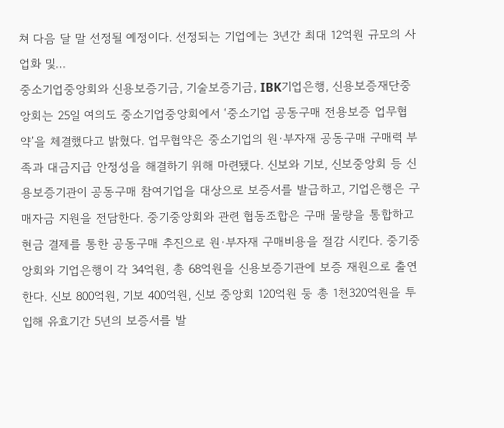쳐 다음 달 말 선정될 예정이다. 선정되는 기업에는 3년간 최대 12억원 규모의 사업화 및…
중소기업중앙회와 신용보증기금, 기술보증기금, IBK기업은행, 신용보증재단중앙회는 25일 여의도 중소기업중앙회에서 ‘중소기업 공동구매 전용보증 업무협약’을 체결했다고 밝혔다. 업무협약은 중소기업의 원·부자재 공동구매 구매력 부족과 대금지급 안정성을 해결하기 위해 마련됐다. 신보와 기보, 신보중앙회 등 신용보증기관이 공동구매 참여기업을 대상으로 보증서를 발급하고, 기업은행은 구매자금 지원을 전담한다. 중기중앙회와 관련 협동조합은 구매 물량을 통합하고 현금 결제를 통한 공동구매 추진으로 원·부자재 구매비용을 절감 시킨다. 중기중앙회와 기업은행이 각 34억원, 총 68억원을 신용보증기관에 보증 재원으로 출연한다. 신보 800억원, 기보 400억원, 신보 중앙회 120억원 둥 총 1천320억원을 투입해 유효기간 5년의 보증서를 발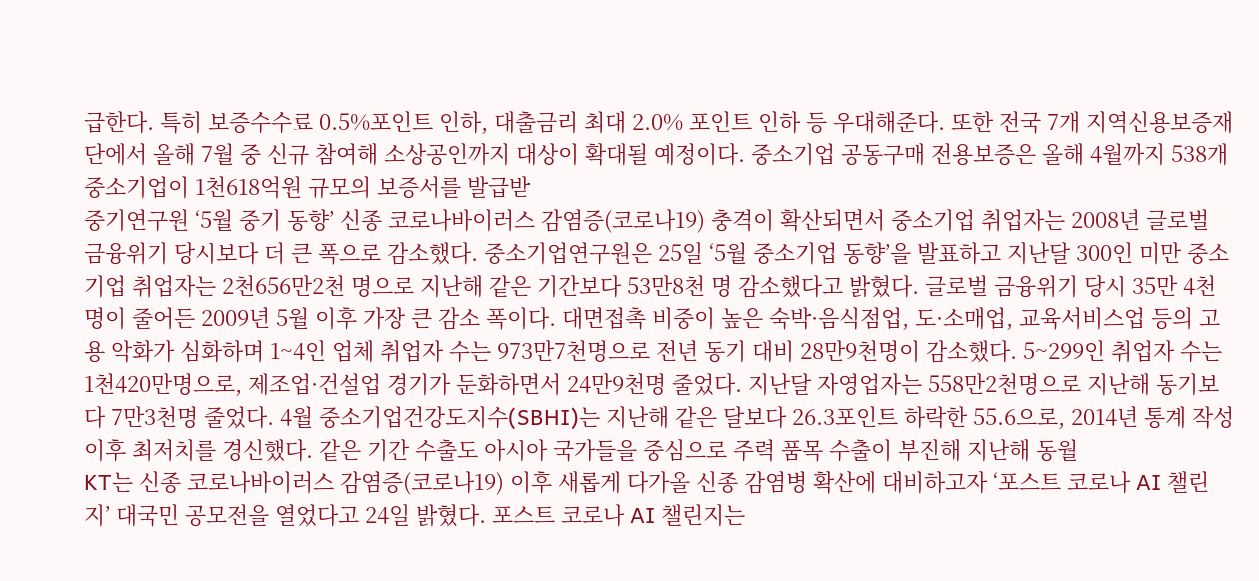급한다. 특히 보증수수료 0.5%포인트 인하, 대출금리 최대 2.0% 포인트 인하 등 우대해준다. 또한 전국 7개 지역신용보증재단에서 올해 7월 중 신규 참여해 소상공인까지 대상이 확대될 예정이다. 중소기업 공동구매 전용보증은 올해 4월까지 538개 중소기업이 1천618억원 규모의 보증서를 발급받
중기연구원 ‘5월 중기 동향’ 신종 코로나바이러스 감염증(코로나19) 충격이 확산되면서 중소기업 취업자는 2008년 글로벌 금융위기 당시보다 더 큰 폭으로 감소했다. 중소기업연구원은 25일 ‘5월 중소기업 동향’을 발표하고 지난달 300인 미만 중소기업 취업자는 2천656만2천 명으로 지난해 같은 기간보다 53만8천 명 감소했다고 밝혔다. 글로벌 금융위기 당시 35만 4천명이 줄어든 2009년 5월 이후 가장 큰 감소 폭이다. 대면접촉 비중이 높은 숙박·음식점업, 도·소매업, 교육서비스업 등의 고용 악화가 심화하며 1~4인 업체 취업자 수는 973만7천명으로 전년 동기 대비 28만9천명이 감소했다. 5~299인 취업자 수는 1천420만명으로, 제조업·건설업 경기가 둔화하면서 24만9천명 줄었다. 지난달 자영업자는 558만2천명으로 지난해 동기보다 7만3천명 줄었다. 4월 중소기업건강도지수(SBHI)는 지난해 같은 달보다 26.3포인트 하락한 55.6으로, 2014년 통계 작성 이후 최저치를 경신했다. 같은 기간 수출도 아시아 국가들을 중심으로 주력 품목 수출이 부진해 지난해 동월
KT는 신종 코로나바이러스 감염증(코로나19) 이후 새롭게 다가올 신종 감염병 확산에 대비하고자 ‘포스트 코로나 AI 챌린지’ 대국민 공모전을 열었다고 24일 밝혔다. 포스트 코로나 AI 챌린지는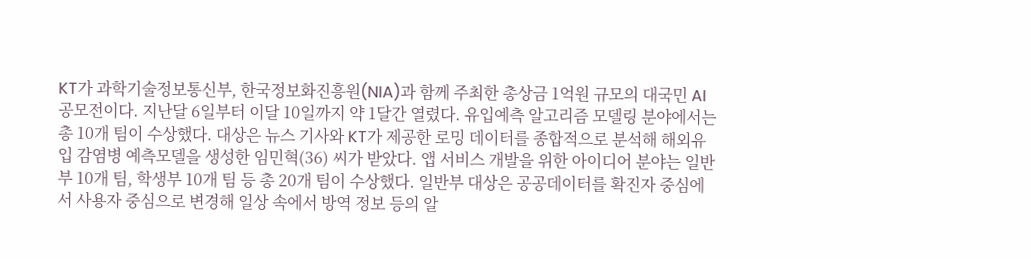KT가 과학기술정보통신부, 한국정보화진흥원(NIA)과 함께 주최한 총상금 1억원 규모의 대국민 AI 공모전이다. 지난달 6일부터 이달 10일까지 약 1달간 열렸다. 유입예측 알고리즘 모델링 분야에서는 총 10개 팀이 수상했다. 대상은 뉴스 기사와 KT가 제공한 로밍 데이터를 종합적으로 분석해 해외유입 감염병 예측모델을 생성한 임민혁(36) 씨가 받았다. 앱 서비스 개발을 위한 아이디어 분야는 일반부 10개 팀, 학생부 10개 팀 등 총 20개 팀이 수상했다. 일반부 대상은 공공데이터를 확진자 중심에서 사용자 중심으로 변경해 일상 속에서 방역 정보 등의 알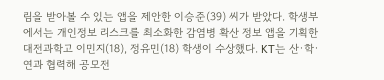림을 받아볼 수 있는 앱을 제안한 이승준(39) 씨가 받았다. 학생부에서는 개인정보 리스크를 최소화한 감염병 확산 정보 앱을 기획한 대전과학고 이민지(18), 정유민(18) 학생이 수상했다. KT는 산·학·연과 협력해 공모전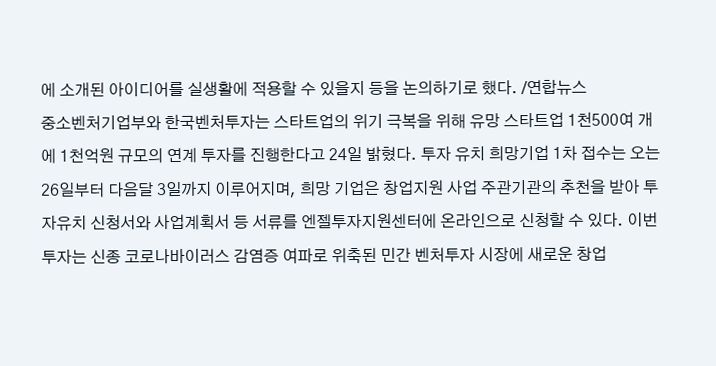에 소개된 아이디어를 실생활에 적용할 수 있을지 등을 논의하기로 했다. /연합뉴스
중소벤처기업부와 한국벤처투자는 스타트업의 위기 극복을 위해 유망 스타트업 1천500여 개에 1천억원 규모의 연계 투자를 진행한다고 24일 밝혔다. 투자 유치 희망기업 1차 접수는 오는 26일부터 다음달 3일까지 이루어지며, 희망 기업은 창업지원 사업 주관기관의 추천을 받아 투자유치 신청서와 사업계획서 등 서류를 엔젤투자지원센터에 온라인으로 신청할 수 있다. 이번 투자는 신종 코로나바이러스 감염증 여파로 위축된 민간 벤처투자 시장에 새로운 창업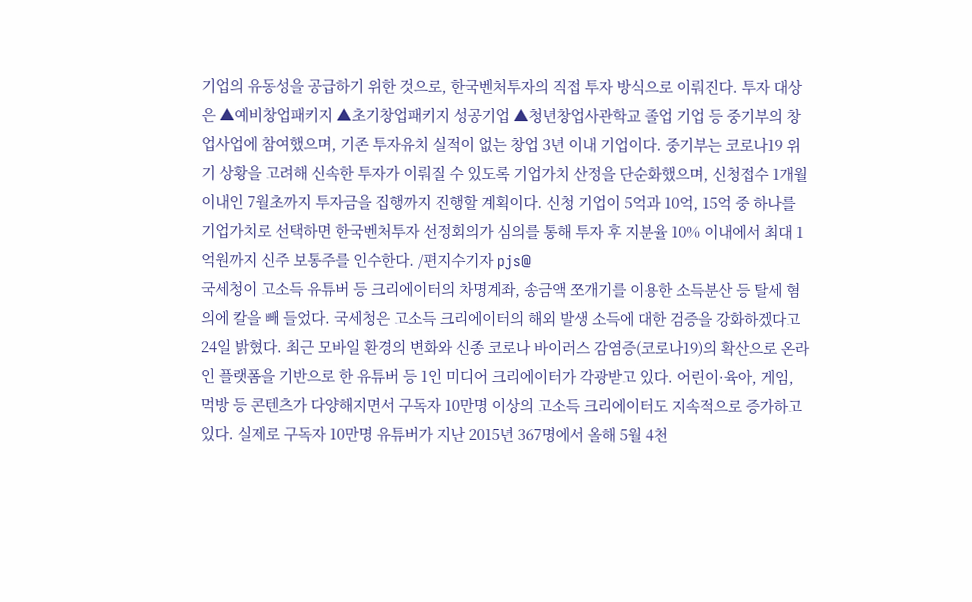기업의 유동성을 공급하기 위한 것으로, 한국벤처투자의 직접 투자 방식으로 이뤄진다. 투자 대상은 ▲예비창업패키지 ▲초기창업패키지 성공기업 ▲청년창업사관학교 졸업 기업 등 중기부의 창업사업에 참여했으며, 기존 투자유치 실적이 없는 창업 3년 이내 기업이다. 중기부는 코로나19 위기 상황을 고려해 신속한 투자가 이뤄질 수 있도록 기업가치 산정을 단순화했으며, 신청접수 1개월 이내인 7월초까지 투자금을 집행까지 진행할 계획이다. 신청 기업이 5억과 10억, 15억 중 하나를 기업가치로 선택하면 한국벤처투자 선정회의가 심의를 통해 투자 후 지분율 10% 이내에서 최대 1억원까지 신주 보통주를 인수한다. /편지수기자 pjs@
국세청이 고소득 유튜버 등 크리에이터의 차명계좌, 송금액 쪼개기를 이용한 소득분산 등 탈세 혐의에 칼을 빼 들었다. 국세청은 고소득 크리에이터의 해외 발생 소득에 대한 검증을 강화하겠다고 24일 밝혔다. 최근 모바일 환경의 변화와 신종 코로나 바이러스 감염증(코로나19)의 확산으로 온라인 플랫폼을 기반으로 한 유튜버 등 1인 미디어 크리에이터가 각광받고 있다. 어린이·육아, 게임, 먹방 등 콘텐츠가 다양해지면서 구독자 10만명 이상의 고소득 크리에이터도 지속적으로 증가하고 있다. 실제로 구독자 10만명 유튜버가 지난 2015년 367명에서 올해 5월 4천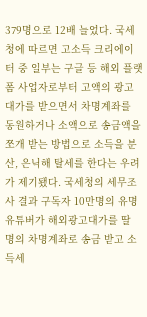379명으로 12배 늘었다. 국세청에 따르면 고소득 크리에이터 중 일부는 구글 등 해외 플랫폼 사업자로부터 고액의 광고대가를 받으면서 차명계좌를 동원하거나 소액으로 송금액을 쪼개 받는 방법으로 소득을 분산, 은닉해 탈세를 한다는 우려가 제기됐다. 국세청의 세무조사 결과 구독자 10만명의 유명 유튜버가 해외광고대가를 딸 명의 차명계좌로 송금 받고 소득세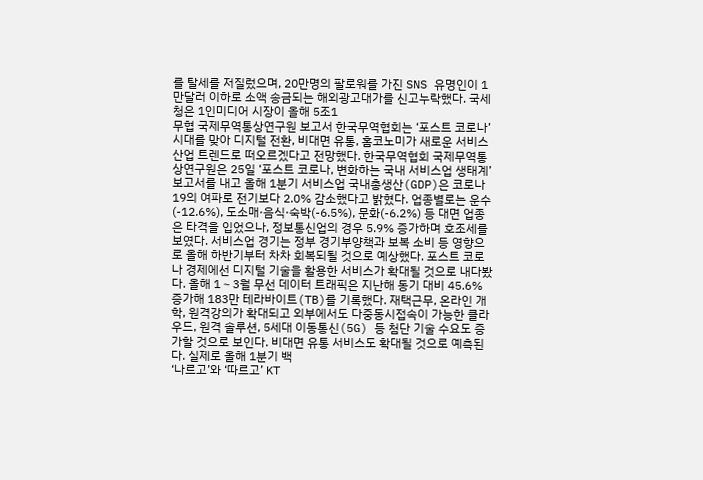를 탈세를 저질렀으며, 20만명의 팔로워를 가진 SNS 유명인이 1만달러 이하로 소액 송금되는 해외광고대가를 신고누락했다. 국세청은 1인미디어 시장이 올해 5조1
무협 국제무역통상연구원 보고서 한국무역협회는 ‘포스트 코로나’ 시대를 맞아 디지털 전환, 비대면 유통, 홈코노미가 새로운 서비스 산업 트렌드로 떠오르겠다고 전망했다. 한국무역협회 국제무역통상연구원은 25일 ‘포스트 코로나, 변화하는 국내 서비스업 생태계’ 보고서를 내고 올해 1분기 서비스업 국내총생산(GDP)은 코로나19의 여파로 전기보다 2.0% 감소했다고 밝혔다. 업종별로는 운수(-12.6%), 도소매·음식·숙박(-6.5%), 문화(-6.2%) 등 대면 업종은 타격을 입었으나, 정보통신업의 경우 5.9% 증가하며 호조세를 보였다. 서비스업 경기는 정부 경기부양책과 보복 소비 등 영향으로 올해 하반기부터 차차 회복되될 것으로 예상했다. 포스트 코로나 경제에선 디지털 기술을 활용한 서비스가 확대될 것으로 내다봤다. 올해 1∼3월 무선 데이터 트래픽은 지난해 동기 대비 45.6% 증가해 183만 테라바이트(TB)를 기록했다. 재택근무, 온라인 개학, 원격강의가 확대되고 외부에서도 다중동시접속이 가능한 클라우드, 원격 솔루션, 5세대 이동통신(5G) 등 첨단 기술 수요도 증가할 것으로 보인다. 비대면 유통 서비스도 확대될 것으로 예측된다. 실제로 올해 1분기 백
‘나르고’와 ‘따르고’ KT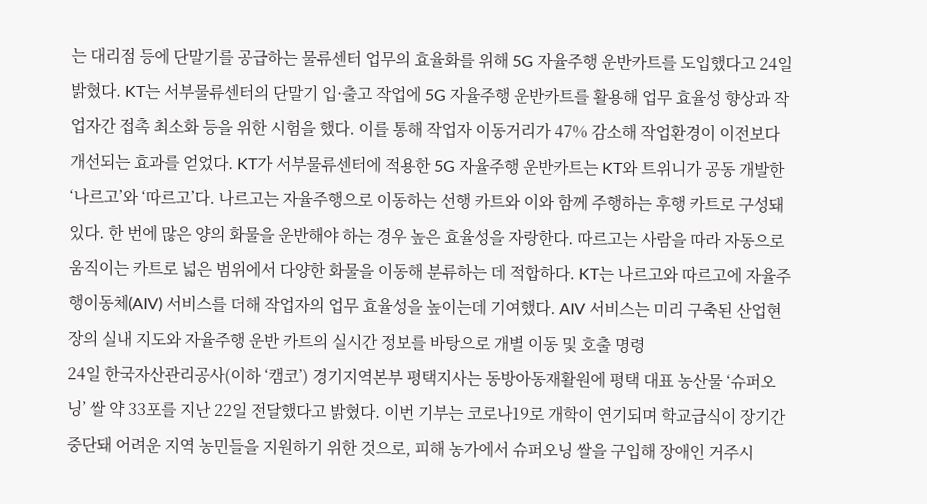는 대리점 등에 단말기를 공급하는 물류센터 업무의 효율화를 위해 5G 자율주행 운반카트를 도입했다고 24일 밝혔다. KT는 서부물류센터의 단말기 입·출고 작업에 5G 자율주행 운반카트를 활용해 업무 효율성 향상과 작업자간 접촉 최소화 등을 위한 시험을 했다. 이를 통해 작업자 이동거리가 47% 감소해 작업환경이 이전보다 개선되는 효과를 얻었다. KT가 서부물류센터에 적용한 5G 자율주행 운반카트는 KT와 트위니가 공동 개발한 ‘나르고’와 ‘따르고’다. 나르고는 자율주행으로 이동하는 선행 카트와 이와 함께 주행하는 후행 카트로 구성돼 있다. 한 번에 많은 양의 화물을 운반해야 하는 경우 높은 효율성을 자랑한다. 따르고는 사람을 따라 자동으로 움직이는 카트로 넓은 범위에서 다양한 화물을 이동해 분류하는 데 적합하다. KT는 나르고와 따르고에 자율주행이동체(AIV) 서비스를 더해 작업자의 업무 효율성을 높이는데 기여했다. AIV 서비스는 미리 구축된 산업현장의 실내 지도와 자율주행 운반 카트의 실시간 정보를 바탕으로 개별 이동 및 호출 명령
24일 한국자산관리공사(이하 ‘캠코’) 경기지역본부 평택지사는 동방아동재활원에 평택 대표 농산물 ‘슈퍼오닝’ 쌀 약 33포를 지난 22일 전달했다고 밝혔다. 이번 기부는 코로나19로 개학이 연기되며 학교급식이 장기간 중단돼 어려운 지역 농민들을 지원하기 위한 것으로, 피해 농가에서 슈퍼오닝 쌀을 구입해 장애인 거주시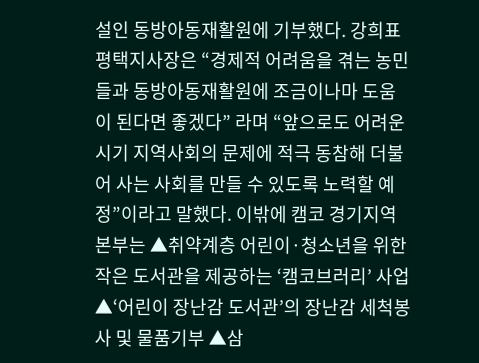설인 동방아동재활원에 기부했다. 강희표 평택지사장은 “경제적 어려움을 겪는 농민들과 동방아동재활원에 조금이나마 도움이 된다면 좋겠다” 라며 “앞으로도 어려운 시기 지역사회의 문제에 적극 동참해 더불어 사는 사회를 만들 수 있도록 노력할 예정”이라고 말했다. 이밖에 캠코 경기지역본부는 ▲취약계층 어린이·청소년을 위한 작은 도서관을 제공하는 ‘캠코브러리’ 사업 ▲‘어린이 장난감 도서관’의 장난감 세척봉사 및 물품기부 ▲삼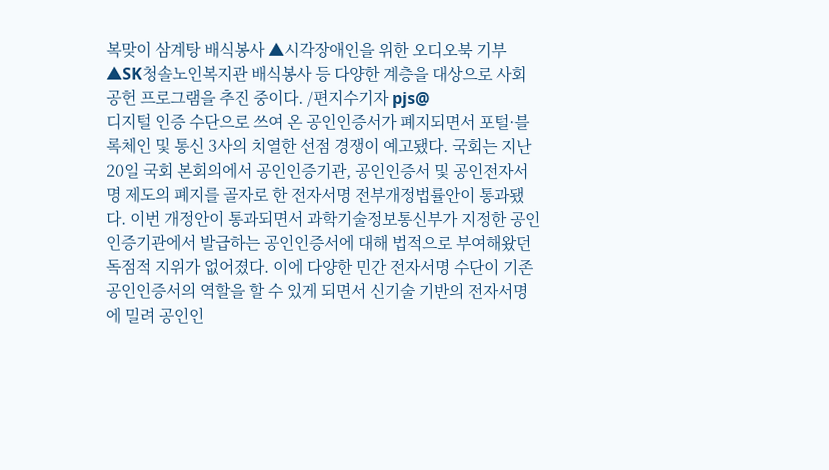복맞이 삼계탕 배식봉사 ▲시각장애인을 위한 오디오북 기부 ▲SK청솔노인복지관 배식봉사 등 다양한 계층을 대상으로 사회공헌 프로그램을 추진 중이다. /편지수기자 pjs@
디지털 인증 수단으로 쓰여 온 공인인증서가 폐지되면서 포털·블록체인 및 통신 3사의 치열한 선점 경쟁이 예고됐다. 국회는 지난 20일 국회 본회의에서 공인인증기관, 공인인증서 및 공인전자서명 제도의 폐지를 골자로 한 전자서명 전부개정법률안이 통과됐다. 이번 개정안이 통과되면서 과학기술정보통신부가 지정한 공인인증기관에서 발급하는 공인인증서에 대해 법적으로 부여해왔던 독점적 지위가 없어졌다. 이에 다양한 민간 전자서명 수단이 기존 공인인증서의 역할을 할 수 있게 되면서 신기술 기반의 전자서명에 밀려 공인인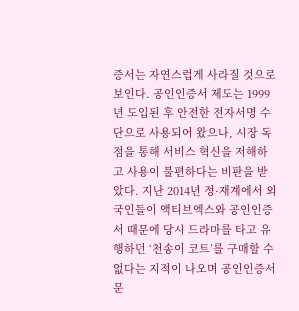증서는 자연스럽게 사라질 것으로 보인다. 공인인증서 제도는 1999년 도입된 후 안전한 전자서명 수단으로 사용되어 왔으나, 시장 독점을 통해 서비스 혁신을 저해하고 사용이 불편하다는 비판을 받았다. 지난 2014년 정·재계에서 외국인들이 액티브엑스와 공인인증서 때문에 당시 드라마를 타고 유행하던 ‘천송이 코트’를 구매할 수 없다는 지적이 나오며 공인인증서 문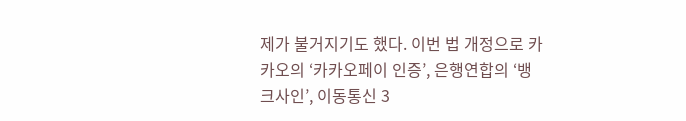제가 불거지기도 했다. 이번 법 개정으로 카카오의 ‘카카오페이 인증’, 은행연합의 ‘뱅크사인’, 이동통신 3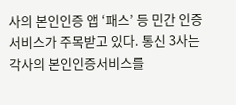사의 본인인증 앱 ‘패스’ 등 민간 인증 서비스가 주목받고 있다. 통신 3사는 각사의 본인인증서비스를